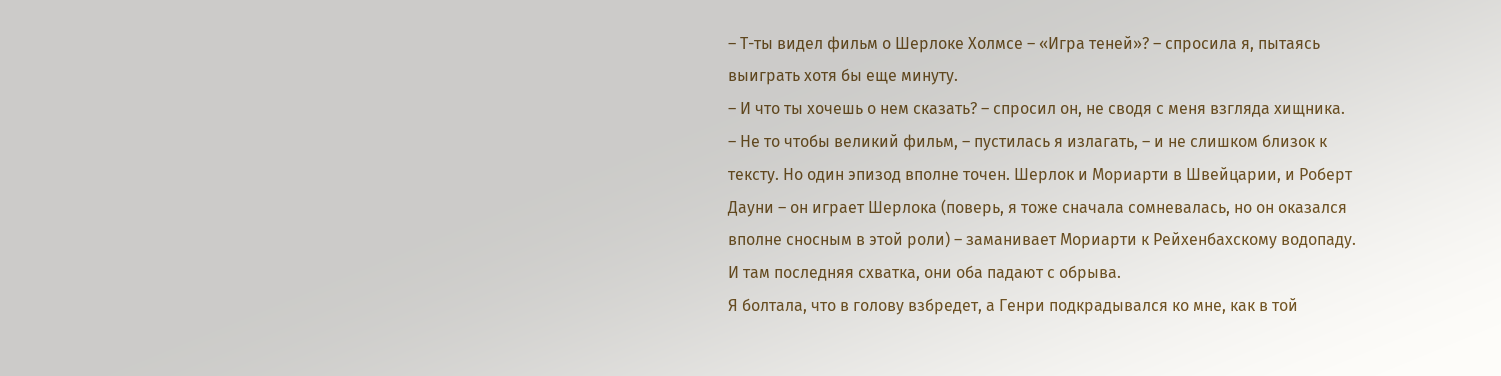– Т-ты видел фильм о Шерлоке Холмсе – «Игра теней»? – спросила я, пытаясь выиграть хотя бы еще минуту.
– И что ты хочешь о нем сказать? – спросил он, не сводя с меня взгляда хищника.
– Не то чтобы великий фильм, – пустилась я излагать, – и не слишком близок к тексту. Но один эпизод вполне точен. Шерлок и Мориарти в Швейцарии, и Роберт Дауни – он играет Шерлока (поверь, я тоже сначала сомневалась, но он оказался вполне сносным в этой роли) – заманивает Мориарти к Рейхенбахскому водопаду. И там последняя схватка, они оба падают с обрыва.
Я болтала, что в голову взбредет, а Генри подкрадывался ко мне, как в той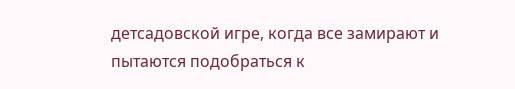детсадовской игре, когда все замирают и пытаются подобраться к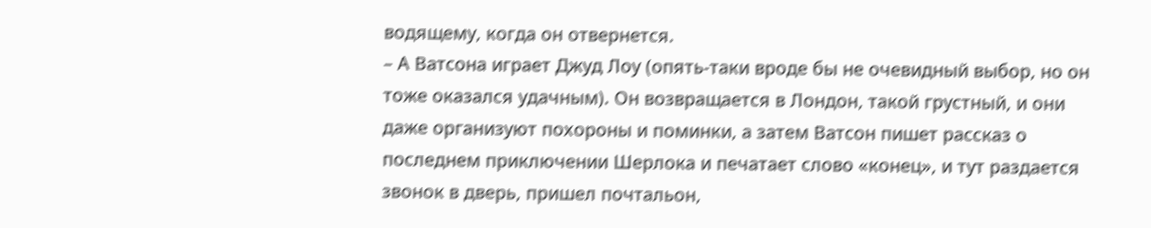водящему, когда он отвернется.
– А Ватсона играет Джуд Лоу (опять-таки вроде бы не очевидный выбор, но он тоже оказался удачным). Он возвращается в Лондон, такой грустный, и они даже организуют похороны и поминки, а затем Ватсон пишет рассказ о последнем приключении Шерлока и печатает слово «конец», и тут раздается звонок в дверь, пришел почтальон,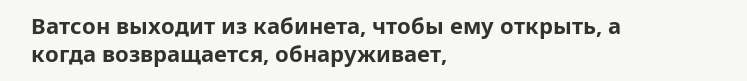Ватсон выходит из кабинета, чтобы ему открыть, а когда возвращается, обнаруживает,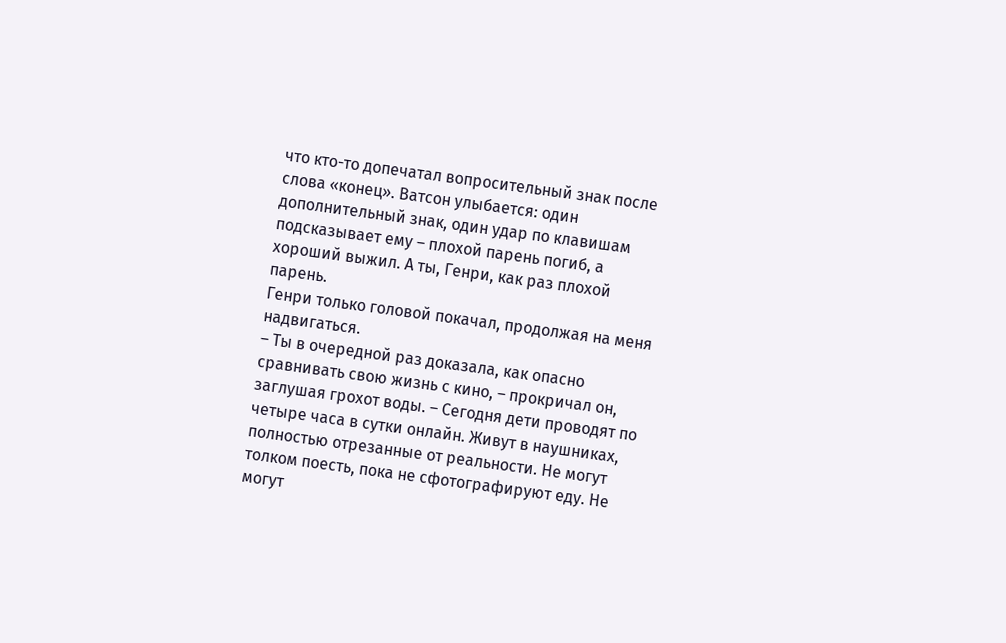что кто-то допечатал вопросительный знак после слова «конец». Ватсон улыбается: один дополнительный знак, один удар по клавишам подсказывает ему – плохой парень погиб, а хороший выжил. А ты, Генри, как раз плохой парень.
Генри только головой покачал, продолжая на меня надвигаться.
– Ты в очередной раз доказала, как опасно сравнивать свою жизнь с кино, – прокричал он, заглушая грохот воды. – Сегодня дети проводят по четыре часа в сутки онлайн. Живут в наушниках, полностью отрезанные от реальности. Не могут толком поесть, пока не сфотографируют еду. Не могут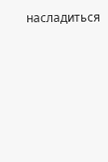насладиться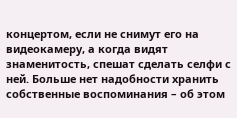концертом, если не снимут его на видеокамеру, а когда видят знаменитость, спешат сделать селфи с ней. Больше нет надобности хранить собственные воспоминания – об этом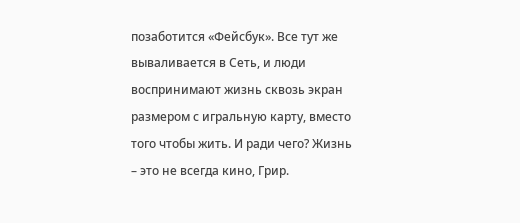позаботится «Фейсбук». Все тут же вываливается в Сеть, и люди воспринимают жизнь сквозь экран размером с игральную карту, вместо того чтобы жить. И ради чего? Жизнь – это не всегда кино, Грир.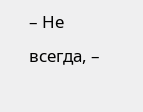– Не всегда, –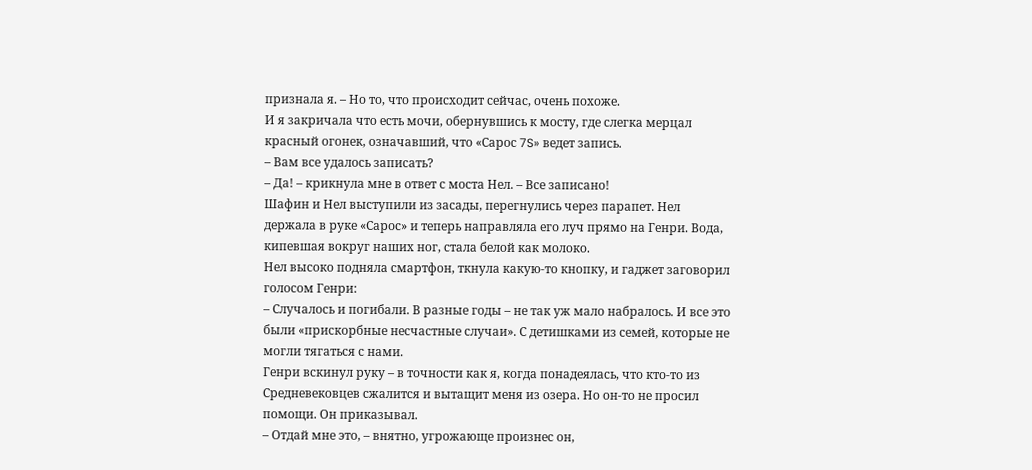признала я. – Но то, что происходит сейчас, очень похоже.
И я закричала что есть мочи, обернувшись к мосту, где слегка мерцал красный огонек, означавший, что «Сарос 7S» ведет запись.
– Вам все удалось записать?
– Да! – крикнула мне в ответ с моста Нел. – Все записано!
Шафин и Нел выступили из засады, перегнулись через парапет. Нел держала в руке «Сарос» и теперь направляла его луч прямо на Генри. Вода, кипевшая вокруг наших ног, стала белой как молоко.
Нел высоко подняла смартфон, ткнула какую-то кнопку, и гаджет заговорил голосом Генри:
– Случалось и погибали. В разные годы – не так уж мало набралось. И все это были «прискорбные несчастные случаи». С детишками из семей, которые не могли тягаться с нами.
Генри вскинул руку – в точности как я, когда понадеялась, что кто-то из Средневековцев сжалится и вытащит меня из озера. Но он-то не просил помощи. Он приказывал.
– Отдай мне это, – внятно, угрожающе произнес он,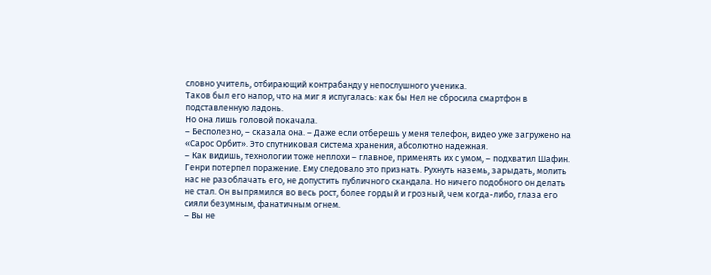словно учитель, отбирающий контрабанду у непослушного ученика.
Таков был его напор, что на миг я испугалась: как бы Нел не сбросила смартфон в подставленную ладонь.
Но она лишь головой покачала.
– Бесполезно, – сказала она. – Даже если отберешь у меня телефон, видео уже загружено на «Сарос Орбит». Это спутниковая система хранения, абсолютно надежная.
– Как видишь, технологии тоже неплохи – главное, применять их с умом, – подхватил Шафин.
Генри потерпел поражение. Ему следовало это признать. Рухнуть наземь, зарыдать, молить нас не разоблачать его, не допустить публичного скандала. Но ничего подобного он делать не стал. Он выпрямился во весь рост, более гордый и грозный, чем когда-либо, глаза его сияли безумным, фанатичным огнем.
– Вы не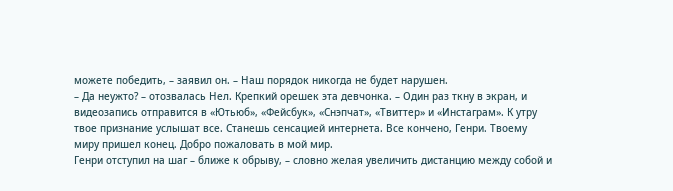можете победить, – заявил он. – Наш порядок никогда не будет нарушен.
– Да неужто? – отозвалась Нел. Крепкий орешек эта девчонка. – Один раз ткну в экран, и видеозапись отправится в «Ютьюб», «Фейсбук», «Снэпчат», «Твиттер» и «Инстаграм». К утру твое признание услышат все. Станешь сенсацией интернета. Все кончено, Генри. Твоему миру пришел конец. Добро пожаловать в мой мир.
Генри отступил на шаг – ближе к обрыву, – словно желая увеличить дистанцию между собой и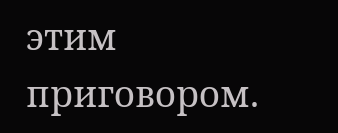этим приговором.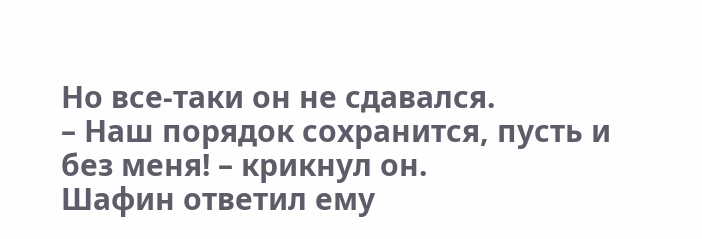Но все-таки он не сдавался.
– Наш порядок сохранится, пусть и без меня! – крикнул он.
Шафин ответил ему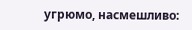угрюмо, насмешливо: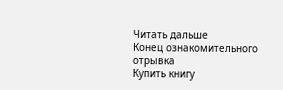Читать дальше
Конец ознакомительного отрывка
Купить книгу